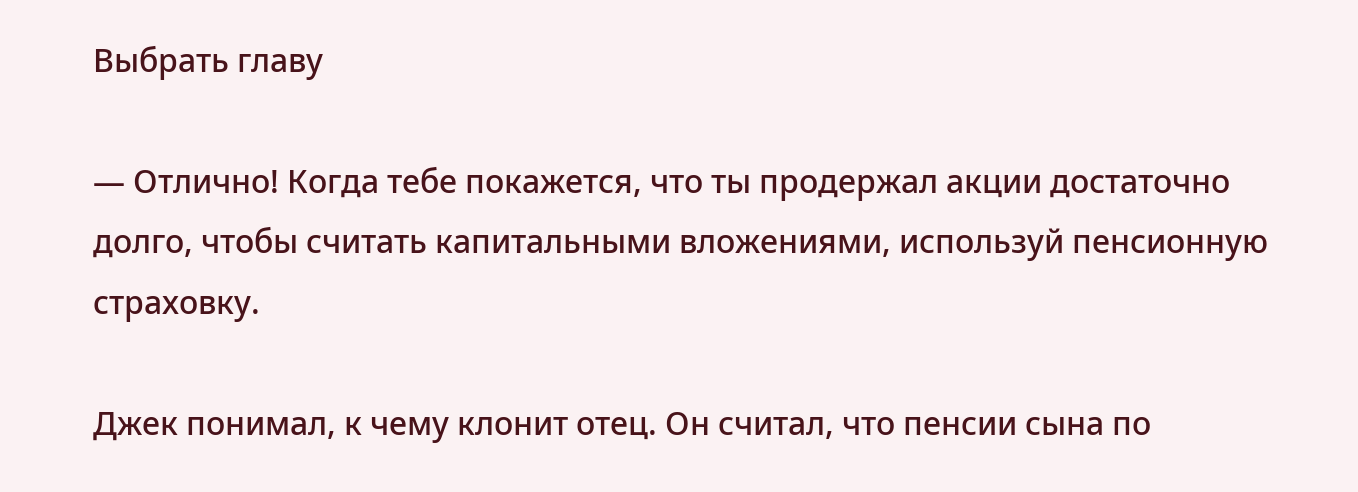Выбрать главу

— Отлично! Когда тебе покажется, что ты продержал акции достаточно долго, чтобы считать капитальными вложениями, используй пенсионную страховку.

Джек понимал, к чему клонит отец. Он считал, что пенсии сына по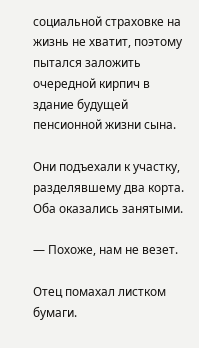социальной страховке на жизнь не хватит, поэтому пытался заложить очередной кирпич в здание будущей пенсионной жизни сына.

Они подъехали к участку, разделявшему два корта. Оба оказались занятыми.

— Похоже, нам не везет.

Отец помахал листком бумаги.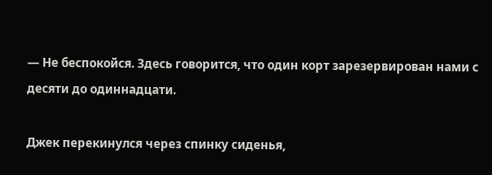— Не беспокойся. Здесь говорится, что один корт зарезервирован нами с десяти до одиннадцати.

Джек перекинулся через спинку сиденья,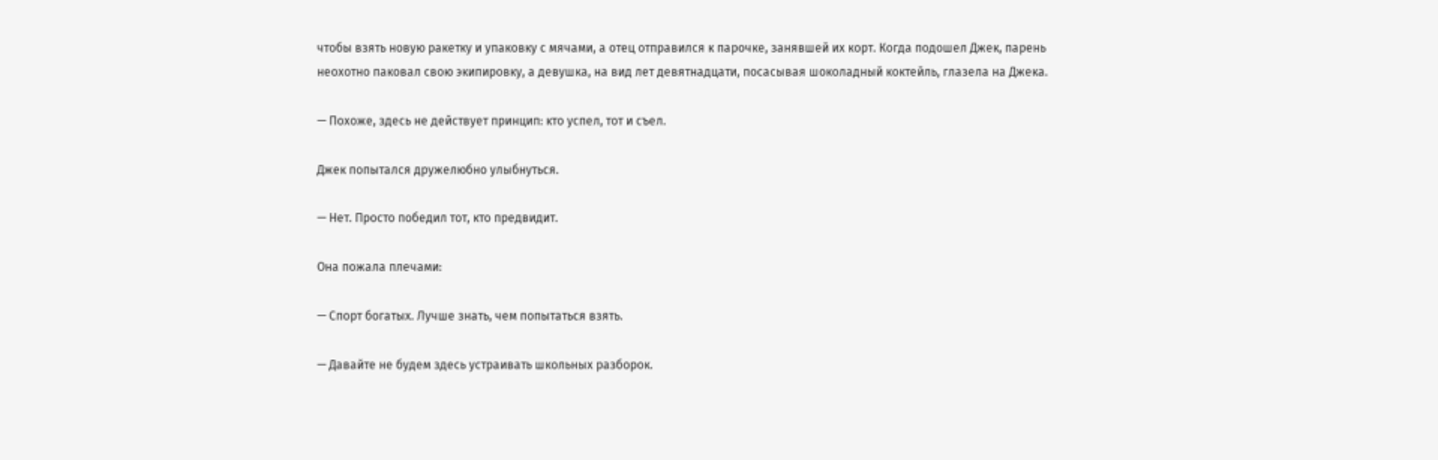чтобы взять новую ракетку и упаковку с мячами, а отец отправился к парочке, занявшей их корт. Когда подошел Джек, парень неохотно паковал свою экипировку, а девушка, на вид лет девятнадцати, посасывая шоколадный коктейль, глазела на Джека.

— Похоже, здесь не действует принцип: кто успел, тот и съел.

Джек попытался дружелюбно улыбнуться.

— Нет. Просто победил тот, кто предвидит.

Она пожала плечами:

— Спорт богатых. Лучше знать, чем попытаться взять.

— Давайте не будем здесь устраивать школьных разборок.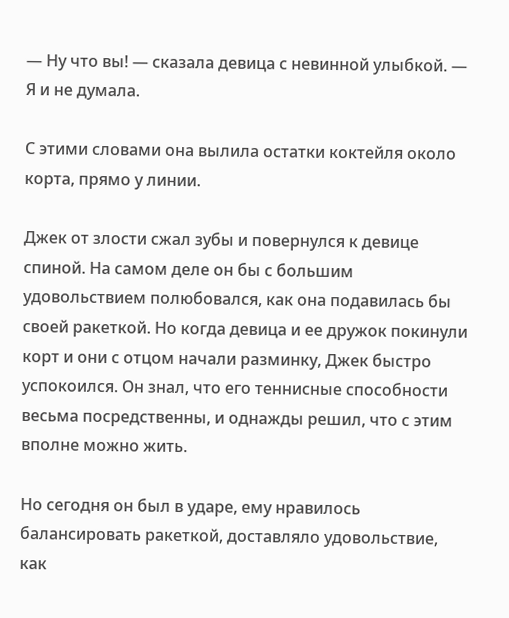— Ну что вы! — сказала девица с невинной улыбкой. — Я и не думала.

С этими словами она вылила остатки коктейля около корта, прямо у линии.

Джек от злости сжал зубы и повернулся к девице спиной. На самом деле он бы с большим удовольствием полюбовался, как она подавилась бы своей ракеткой. Но когда девица и ее дружок покинули корт и они с отцом начали разминку, Джек быстро успокоился. Он знал, что его теннисные способности весьма посредственны, и однажды решил, что с этим вполне можно жить.

Но сегодня он был в ударе, ему нравилось балансировать ракеткой, доставляло удовольствие, как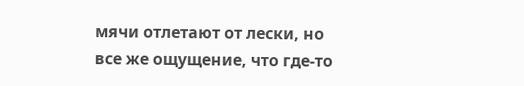мячи отлетают от лески, но все же ощущение, что где-то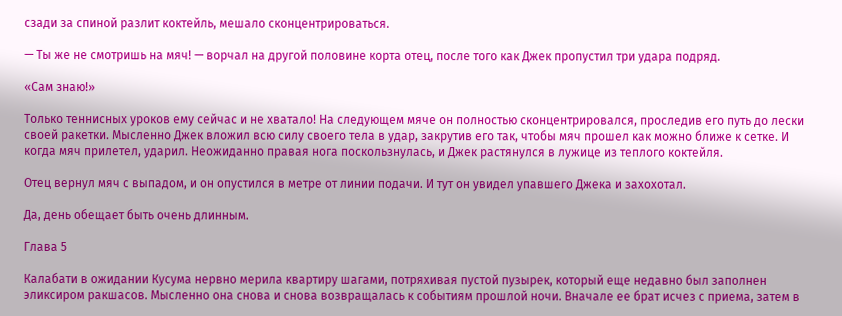сзади за спиной разлит коктейль, мешало сконцентрироваться.

— Ты же не смотришь на мяч! — ворчал на другой половине корта отец, после того как Джек пропустил три удара подряд.

«Сам знаю!»

Только теннисных уроков ему сейчас и не хватало! На следующем мяче он полностью сконцентрировался, проследив его путь до лески своей ракетки. Мысленно Джек вложил всю силу своего тела в удар, закрутив его так, чтобы мяч прошел как можно ближе к сетке. И когда мяч прилетел, ударил. Неожиданно правая нога поскользнулась, и Джек растянулся в лужице из теплого коктейля.

Отец вернул мяч с выпадом, и он опустился в метре от линии подачи. И тут он увидел упавшего Джека и захохотал.

Да, день обещает быть очень длинным.

Глава 5

Калабати в ожидании Кусума нервно мерила квартиру шагами, потряхивая пустой пузырек, который еще недавно был заполнен эликсиром ракшасов. Мысленно она снова и снова возвращалась к событиям прошлой ночи. Вначале ее брат исчез с приема, затем в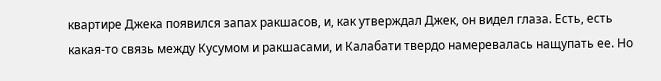квартире Джека появился запах ракшасов, и, как утверждал Джек, он видел глаза. Есть, есть какая-то связь между Кусумом и ракшасами, и Калабати твердо намеревалась нащупать ее. Но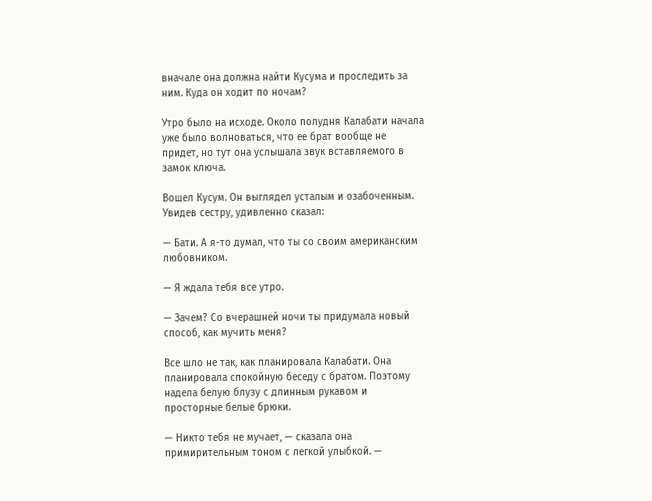вначале она должна найти Кусума и проследить за ним. Куда он ходит по ночам?

Утро было на исходе. Около полудня Калабати начала уже было волноваться, что ее брат вообще не придет, но тут она услышала звук вставляемого в замок ключа.

Вошел Кусум. Он выглядел усталым и озабоченным. Увидев сестру, удивленно сказал:

— Бати. А я-то думал, что ты со своим американским любовником.

— Я ждала тебя все утро.

— Зачем? Со вчерашней ночи ты придумала новый способ, как мучить меня?

Все шло не так, как планировала Калабати. Она планировала спокойную беседу с братом. Поэтому надела белую блузу с длинным рукавом и просторные белые брюки.

— Никто тебя не мучает, — сказала она примирительным тоном с легкой улыбкой. —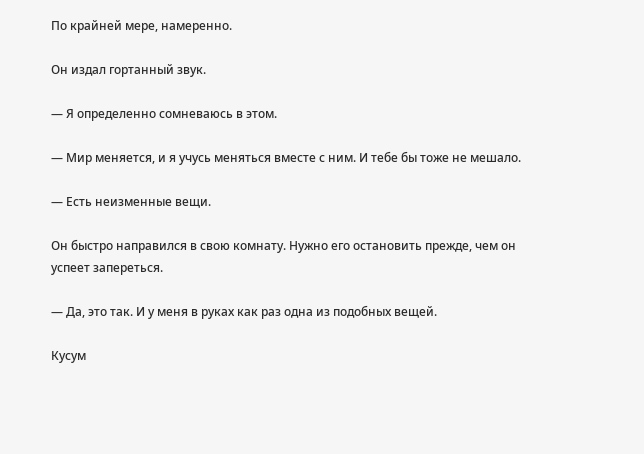По крайней мере, намеренно.

Он издал гортанный звук.

— Я определенно сомневаюсь в этом.

— Мир меняется, и я учусь меняться вместе с ним. И тебе бы тоже не мешало.

— Есть неизменные вещи.

Он быстро направился в свою комнату. Нужно его остановить прежде, чем он успеет запереться.

— Да, это так. И у меня в руках как раз одна из подобных вещей.

Кусум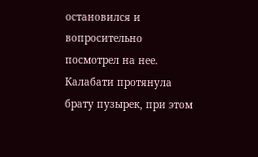остановился и вопросительно посмотрел на нее. Калабати протянула брату пузырек, при этом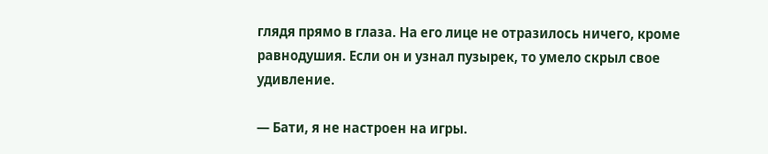глядя прямо в глаза. На его лице не отразилось ничего, кроме равнодушия. Если он и узнал пузырек, то умело скрыл свое удивление.

— Бати, я не настроен на игры.